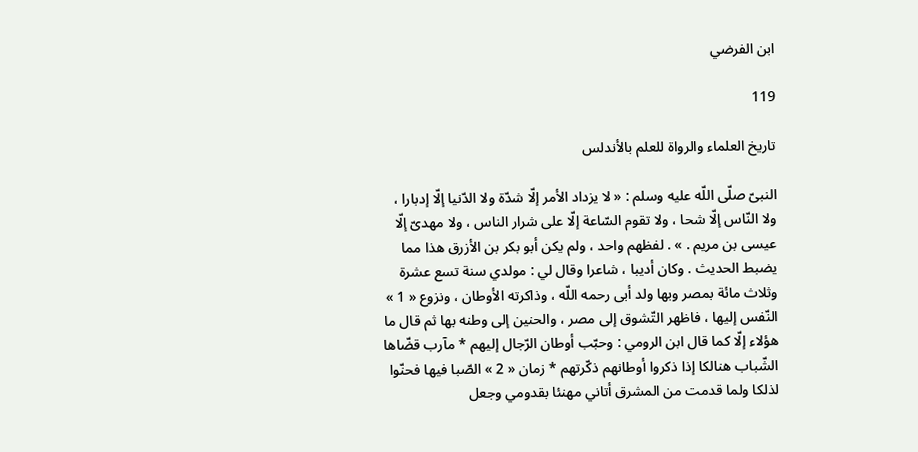ابن الفرضي

119

تاريخ العلماء والرواة للعلم بالأندلس

النبىّ صلّى اللّه عليه وسلم : « لا يزداد الأمر إلّا شدّة ولا الدّنيا إلّا إدبارا ، ولا النّاس إلّا شحا ، ولا تقوم السّاعة إلّا على شرار الناس ، ولا مهدىّ إلّا عيسى بن مريم . » . لفظهم واحد ، ولم يكن أبو بكر بن الأزرق هذا مما يضبط الحديث . وكان أديبا ، شاعرا وقال لي : مولدي سنة تسع عشرة وثلاث مائة بمصر وبها ولد أبى رحمه اللّه ، وذاكرته الأوطان ، ونزوع « 1 » النّفس إليها ، فاظهر التّشوق إلى مصر ، والحنين إلى وطنه بها ثم قال ما هؤلاء إلّا كما قال ابن الرومي : وحبّب أوطان الرّجال إليهم * مآرب قضّاها الشّباب هنالكا إذا ذكروا أوطانهم ذكّرتهم * زمان « 2 » الصّبا فيها فحنّوا لذلكا ولما قدمت من المشرق أتاني مهنئا بقدومي وجعل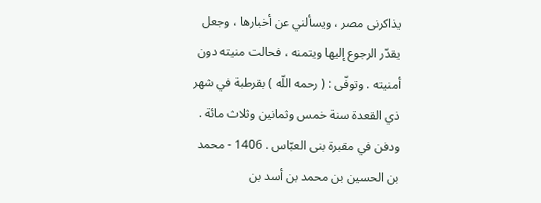يذاكرنى مصر ، ويسألني عن أخبارها ، وجعل يقدّر الرجوع إليها ويتمنه ، فحالت منيته دون أمنيته . وتوفّى : ( رحمه اللّه ) بقرطبة في شهر ذي القعدة سنة خمس وثمانين وثلاث مائة . ودفن في مقبرة بنى العبّاس . 1406 - محمد بن الحسين بن محمد بن أسد بن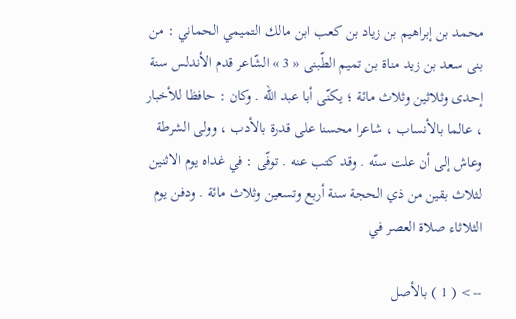محمد بن إبراهيم بن زياد بن كعب ابن مالك التميمي الحماني : من بنى سعد بن زيد مناة بن تميم الطّبنى « 3 » الشّاعر قدم الأندلس سنة إحدى وثلاثين وثلاث مائة ؛ يكنّى أبا عبد اللّه . وكان : حافظا للأخبار ، عالما بالأنساب ، شاعرا محسنا على قدرة بالأدب ، وولى الشرطة وعاش إلى أن علت سنّه . وقد كتب عنه . توفّى : في غداه يوم الاثنين لثلاث بقين من ذي الحجة سنة أربع وتسعين وثلاث مائة . ودفن يوم الثلاثاء صلاة العصر في

--> ( 1 ) بالأصل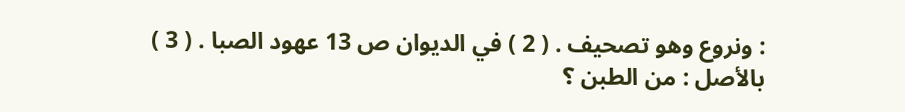: ونروع وهو تصحيف . ( 2 ) في الديوان ص 13 عهود الصبا . ( 3 ) بالأصل : من الطبن ؟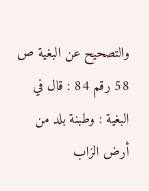والتصحيح عن البغية ص 58 رقم 84 : قال في البغية : وطبنة بلد من أرض الزاب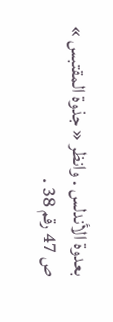بعدوة الأندلس . وانظر « جذوة المقتبس » ص 47 رقم 38 .